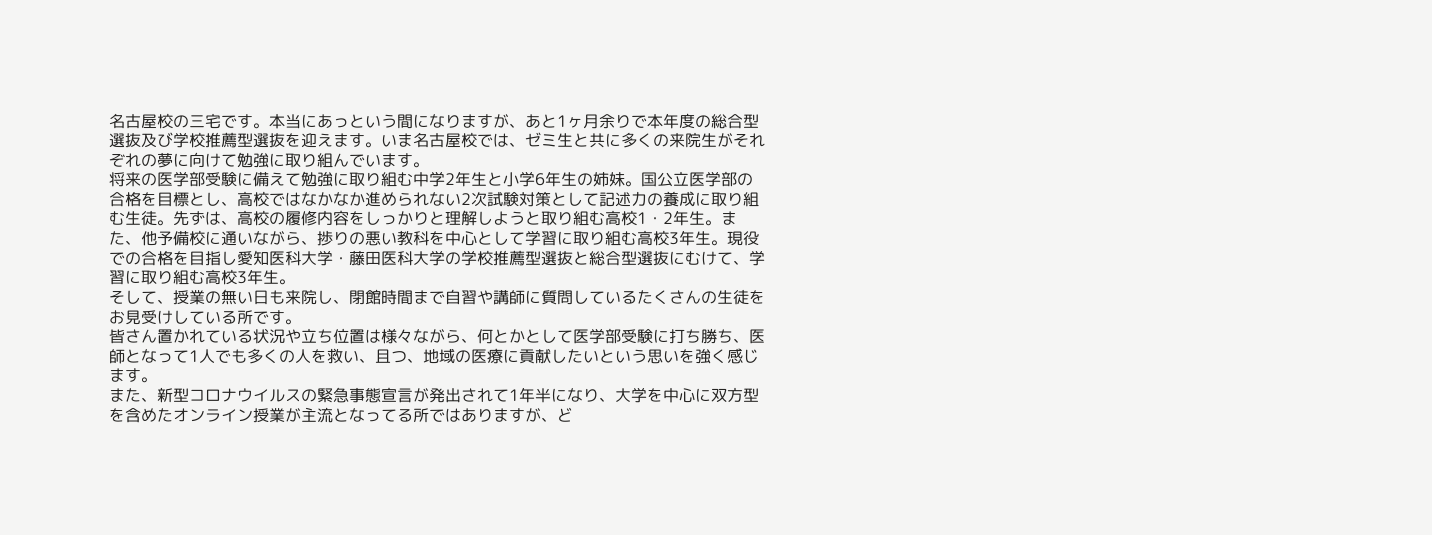名古屋校の三宅です。本当にあっという間になりますが、あと1ヶ月余りで本年度の総合型選抜及び学校推薦型選抜を迎えます。いま名古屋校では、ゼミ生と共に多くの来院生がそれぞれの夢に向けて勉強に取り組んでいます。
将来の医学部受験に備えて勉強に取り組む中学2年生と小学6年生の姉妹。国公立医学部の合格を目標とし、高校ではなかなか進められない2次試験対策として記述力の養成に取り組む生徒。先ずは、高校の履修内容をしっかりと理解しようと取り組む高校1・2年生。また、他予備校に通いながら、捗りの悪い教科を中心として学習に取り組む高校3年生。現役での合格を目指し愛知医科大学・藤田医科大学の学校推薦型選抜と総合型選抜にむけて、学習に取り組む高校3年生。
そして、授業の無い日も来院し、閉館時間まで自習や講師に質問しているたくさんの生徒をお見受けしている所です。
皆さん置かれている状況や立ち位置は様々ながら、何とかとして医学部受験に打ち勝ち、医師となって1人でも多くの人を救い、且つ、地域の医療に貢献したいという思いを強く感じます。
また、新型コロナウイルスの緊急事態宣言が発出されて1年半になり、大学を中心に双方型を含めたオンライン授業が主流となってる所ではありますが、ど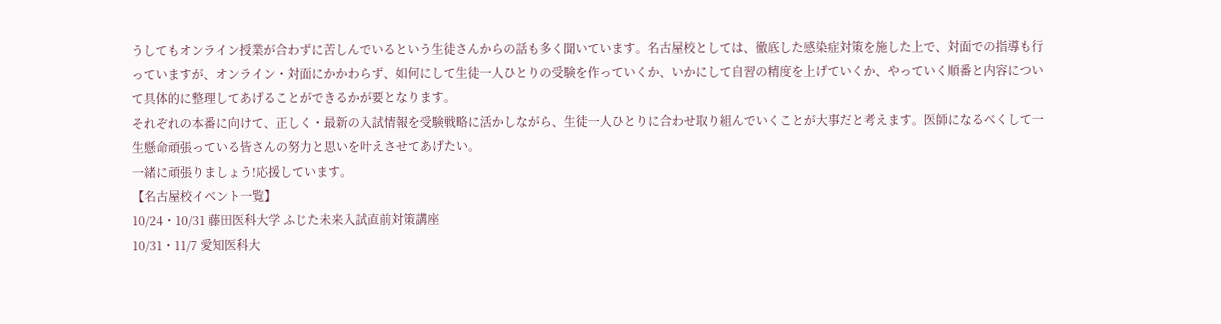うしてもオンライン授業が合わずに苦しんでいるという生徒さんからの話も多く聞いています。名古屋校としては、徹底した感染症対策を施した上で、対面での指導も行っていますが、オンライン・対面にかかわらず、如何にして生徒一人ひとりの受験を作っていくか、いかにして自習の精度を上げていくか、やっていく順番と内容について具体的に整理してあげることができるかが要となります。
それぞれの本番に向けて、正しく・最新の入試情報を受験戦略に活かしながら、生徒一人ひとりに合わせ取り組んでいくことが大事だと考えます。医師になるべくして一生懸命頑張っている皆さんの努力と思いを叶えさせてあげたい。
一緒に頑張りましょう!応援しています。
【名古屋校イベント一覧】
10/24・10/31 藤田医科大学 ふじた未来入試直前対策講座
10/31・11/7 愛知医科大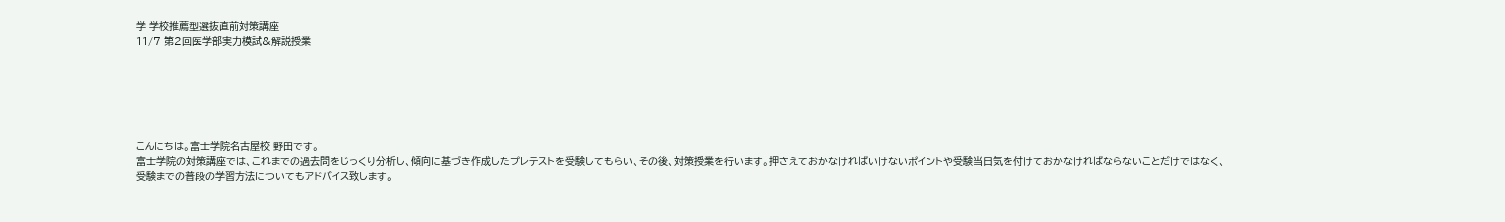学 学校推薦型選抜直前対策講座
11/7 第2回医学部実力模試&解説授業






こんにちは。富士学院名古屋校 野田です。
富士学院の対策講座では、これまでの過去問をじっくり分析し、傾向に基づき作成したプレテストを受験してもらい、その後、対策授業を行います。押さえておかなければいけないポイントや受験当日気を付けておかなければならないことだけではなく、受験までの普段の学習方法についてもアドバイス致します。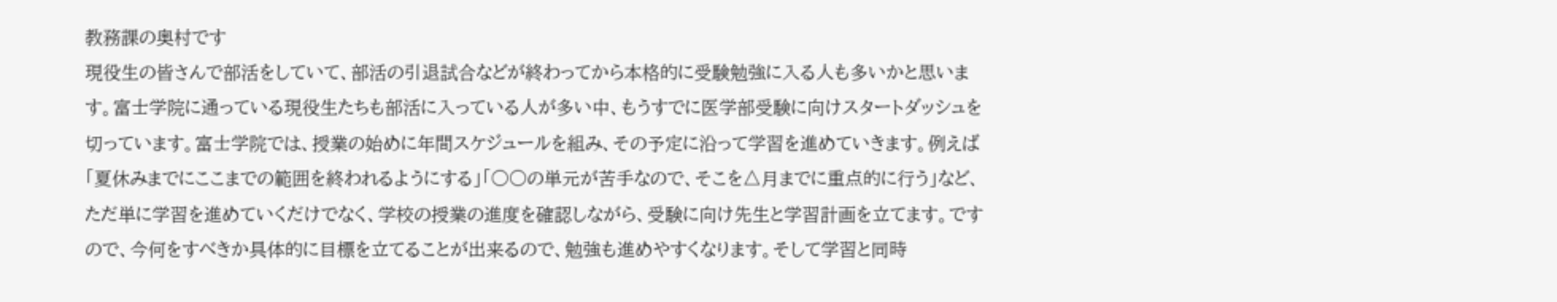教務課の奥村です
現役生の皆さんで部活をしていて、部活の引退試合などが終わってから本格的に受験勉強に入る人も多いかと思います。富士学院に通っている現役生たちも部活に入っている人が多い中、もうすでに医学部受験に向けスタートダッシュを切っています。富士学院では、授業の始めに年間スケジュールを組み、その予定に沿って学習を進めていきます。例えば「夏休みまでにここまでの範囲を終われるようにする」「○○の単元が苦手なので、そこを△月までに重点的に行う」など、ただ単に学習を進めていくだけでなく、学校の授業の進度を確認しながら、受験に向け先生と学習計画を立てます。ですので、今何をすべきか具体的に目標を立てることが出来るので、勉強も進めやすくなります。そして学習と同時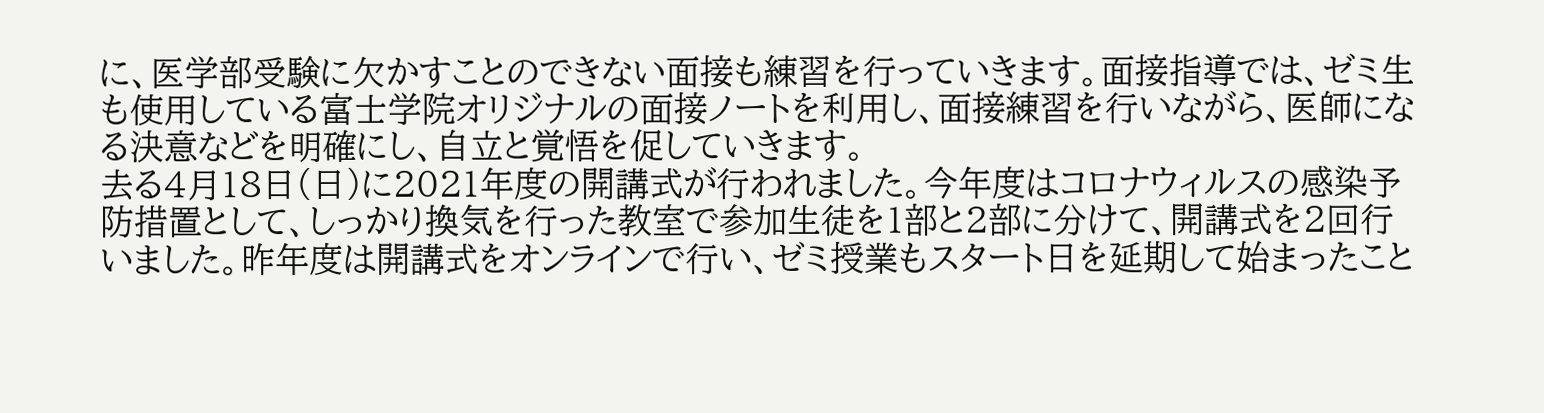に、医学部受験に欠かすことのできない面接も練習を行っていきます。面接指導では、ゼミ生も使用している富士学院オリジナルの面接ノートを利用し、面接練習を行いながら、医師になる決意などを明確にし、自立と覚悟を促していきます。
去る4月18日(日)に2021年度の開講式が行われました。今年度はコロナウィルスの感染予防措置として、しっかり換気を行った教室で参加生徒を1部と2部に分けて、開講式を2回行いました。昨年度は開講式をオンラインで行い、ゼミ授業もスタート日を延期して始まったこと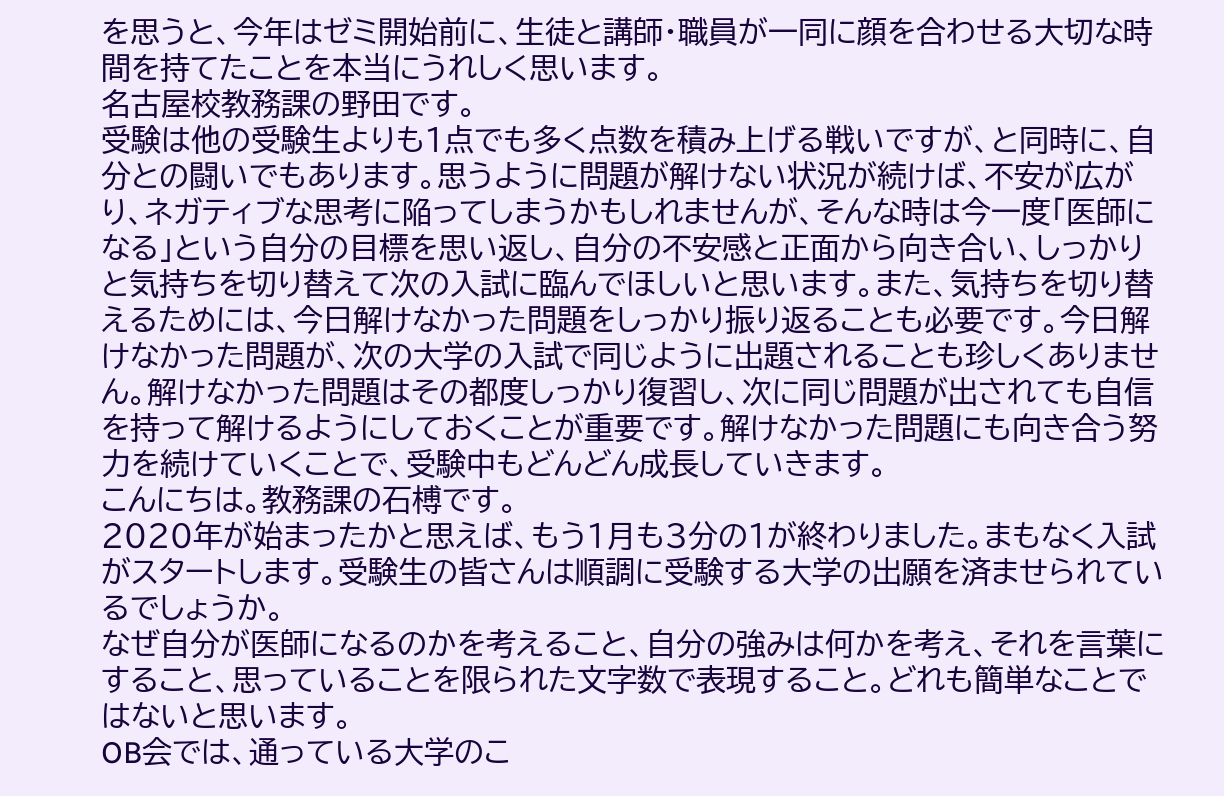を思うと、今年はゼミ開始前に、生徒と講師・職員が一同に顔を合わせる大切な時間を持てたことを本当にうれしく思います。
名古屋校教務課の野田です。
受験は他の受験生よりも1点でも多く点数を積み上げる戦いですが、と同時に、自分との闘いでもあります。思うように問題が解けない状況が続けば、不安が広がり、ネガティブな思考に陥ってしまうかもしれませんが、そんな時は今一度「医師になる」という自分の目標を思い返し、自分の不安感と正面から向き合い、しっかりと気持ちを切り替えて次の入試に臨んでほしいと思います。また、気持ちを切り替えるためには、今日解けなかった問題をしっかり振り返ることも必要です。今日解けなかった問題が、次の大学の入試で同じように出題されることも珍しくありません。解けなかった問題はその都度しっかり復習し、次に同じ問題が出されても自信を持って解けるようにしておくことが重要です。解けなかった問題にも向き合う努力を続けていくことで、受験中もどんどん成長していきます。
こんにちは。教務課の石榑です。
2020年が始まったかと思えば、もう1月も3分の1が終わりました。まもなく入試がスタートします。受験生の皆さんは順調に受験する大学の出願を済ませられているでしょうか。
なぜ自分が医師になるのかを考えること、自分の強みは何かを考え、それを言葉にすること、思っていることを限られた文字数で表現すること。どれも簡単なことではないと思います。
OB会では、通っている大学のこ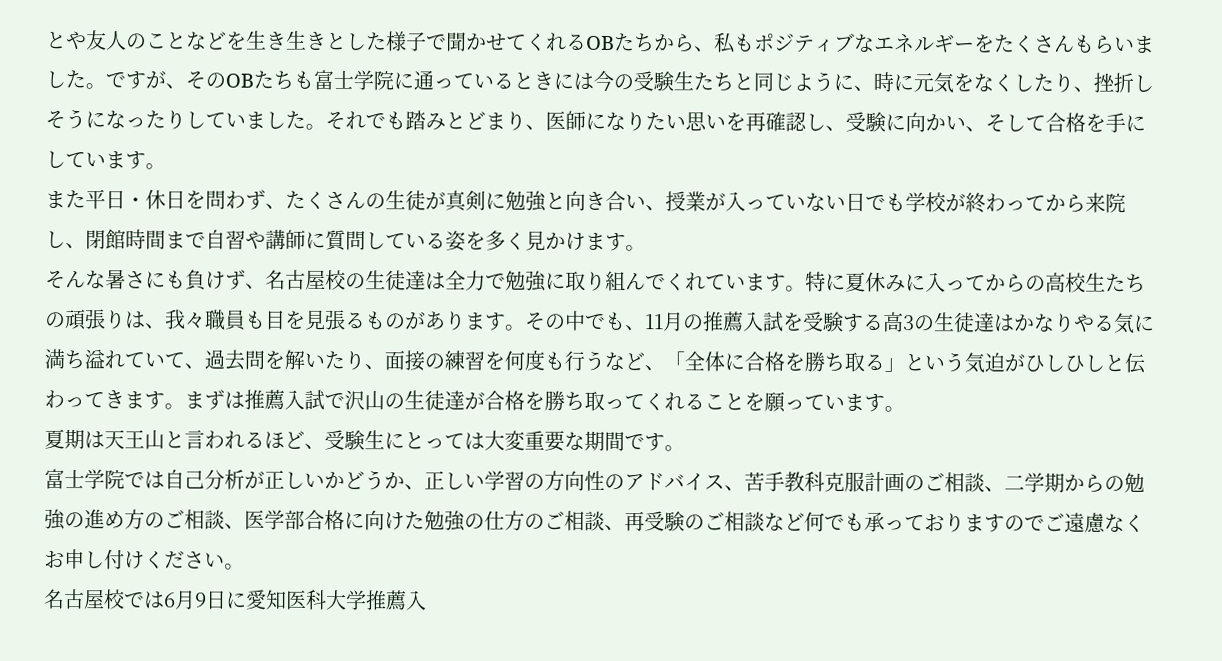とや友人のことなどを生き生きとした様子で聞かせてくれるOBたちから、私もポジティブなエネルギーをたくさんもらいました。ですが、そのOBたちも富士学院に通っているときには今の受験生たちと同じように、時に元気をなくしたり、挫折しそうになったりしていました。それでも踏みとどまり、医師になりたい思いを再確認し、受験に向かい、そして合格を手にしています。
また平日・休日を問わず、たくさんの生徒が真剣に勉強と向き合い、授業が入っていない日でも学校が終わってから来院し、閉館時間まで自習や講師に質問している姿を多く見かけます。
そんな暑さにも負けず、名古屋校の生徒達は全力で勉強に取り組んでくれています。特に夏休みに入ってからの高校生たちの頑張りは、我々職員も目を見張るものがあります。その中でも、11月の推薦入試を受験する高3の生徒達はかなりやる気に満ち溢れていて、過去問を解いたり、面接の練習を何度も行うなど、「全体に合格を勝ち取る」という気迫がひしひしと伝わってきます。まずは推薦入試で沢山の生徒達が合格を勝ち取ってくれることを願っています。
夏期は天王山と言われるほど、受験生にとっては大変重要な期間です。
富士学院では自己分析が正しいかどうか、正しい学習の方向性のアドバイス、苦手教科克服計画のご相談、二学期からの勉強の進め方のご相談、医学部合格に向けた勉強の仕方のご相談、再受験のご相談など何でも承っておりますのでご遠慮なくお申し付けください。
名古屋校では6月9日に愛知医科大学推薦入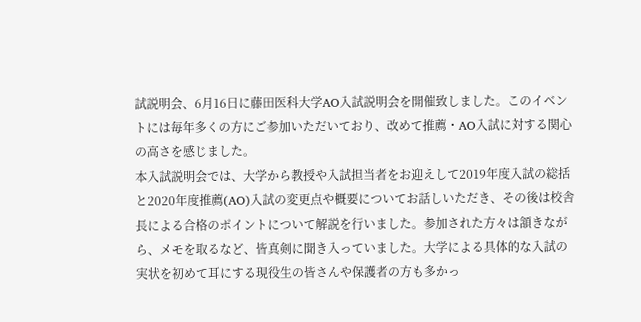試説明会、6月16日に藤田医科大学AO入試説明会を開催致しました。このイベントには毎年多くの方にご参加いただいており、改めて推薦・AO入試に対する関心の高さを感じました。
本入試説明会では、大学から教授や入試担当者をお迎えして2019年度入試の総括と2020年度推薦(AO)入試の変更点や概要についてお話しいただき、その後は校舎長による合格のポイントについて解説を行いました。参加された方々は頷きながら、メモを取るなど、皆真剣に聞き入っていました。大学による具体的な入試の実状を初めて耳にする現役生の皆さんや保護者の方も多かっ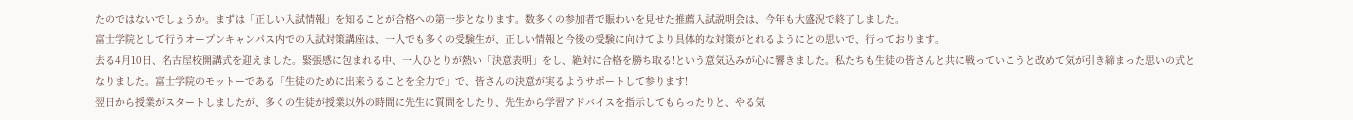たのではないでしょうか。まずは「正しい入試情報」を知ることが合格への第一歩となります。数多くの参加者で賑わいを見せた推薦入試説明会は、今年も大盛況で終了しました。
富士学院として行うオープンキャンパス内での入試対策講座は、一人でも多くの受験生が、正しい情報と今後の受験に向けてより具体的な対策がとれるようにとの思いで、行っております。
去る4月10日、名古屋校開講式を迎えました。緊張感に包まれる中、一人ひとりが熱い「決意表明」をし、絶対に合格を勝ち取る!という意気込みが心に響きました。私たちも生徒の皆さんと共に戦っていこうと改めて気が引き締まった思いの式となりました。富士学院のモットーである「生徒のために出来うることを全力で」で、皆さんの決意が実るようサポートして参ります!
翌日から授業がスタートしましたが、多くの生徒が授業以外の時間に先生に質問をしたり、先生から学習アドバイスを指示してもらったりと、やる気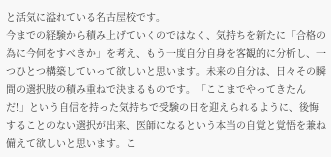と活気に溢れている名古屋校です。
今までの経験から積み上げていくのではなく、気持ちを新たに「合格の為に今何をすべきか」を考え、もう一度自分自身を客観的に分析し、一つひとつ構築していって欲しいと思います。未来の自分は、日々その瞬間の選択肢の積み重ねで決まるものです。「ここまでやってきたんだ!」という自信を持った気持ちで受験の日を迎えられるように、後悔することのない選択が出来、医師になるという本当の自覚と覚悟を兼ね備えて欲しいと思います。こ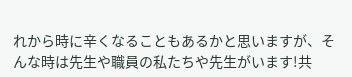れから時に辛くなることもあるかと思いますが、そんな時は先生や職員の私たちや先生がいます!共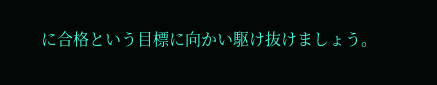に合格という目標に向かい駆け抜けましょう。